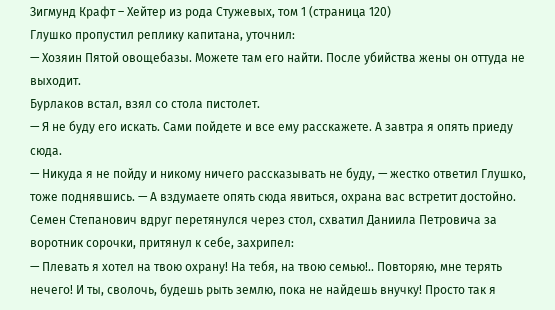Зигмунд Крафт – Хейтер из рода Стужевых, том 1 (страница 120)
Глушко пропустил реплику капитана, уточнил:
— Хозяин Пятой овощебазы. Можете там его найти. После убийства жены он оттуда не выходит.
Бурлаков встал, взял со стола пистолет.
— Я не буду его искать. Сами пойдете и все ему расскажете. А завтра я опять приеду сюда.
— Никуда я не пойду и никому ничего рассказывать не буду, — жестко ответил Глушко, тоже поднявшись. — А вздумаете опять сюда явиться, охрана вас встретит достойно.
Семен Степанович вдруг перетянулся через стол, схватил Даниила Петровича за воротник сорочки, притянул к себе, захрипел:
— Плевать я хотел на твою охрану! На тебя, на твою семью!.. Повторяю, мне терять нечего! И ты, сволочь, будешь рыть землю, пока не найдешь внучку! Просто так я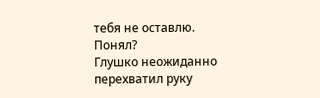тебя не оставлю. Понял?
Глушко неожиданно перехватил руку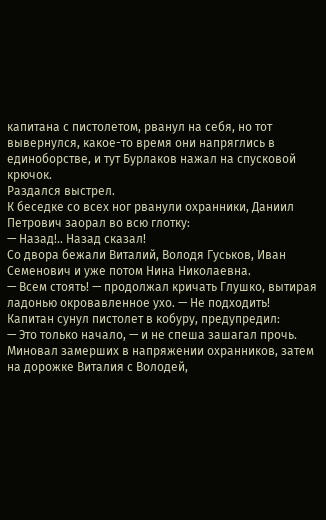капитана с пистолетом, рванул на себя, но тот вывернулся, какое-то время они напряглись в единоборстве, и тут Бурлаков нажал на спусковой крючок.
Раздался выстрел.
К беседке со всех ног рванули охранники, Даниил Петрович заорал во всю глотку:
— Назад!.. Назад сказал!
Со двора бежали Виталий, Володя Гуськов, Иван Семенович и уже потом Нина Николаевна.
— Всем стоять! — продолжал кричать Глушко, вытирая ладонью окровавленное ухо. — Не подходить!
Капитан сунул пистолет в кобуру, предупредил:
— Это только начало, — и не спеша зашагал прочь.
Миновал замерших в напряжении охранников, затем на дорожке Виталия с Володей,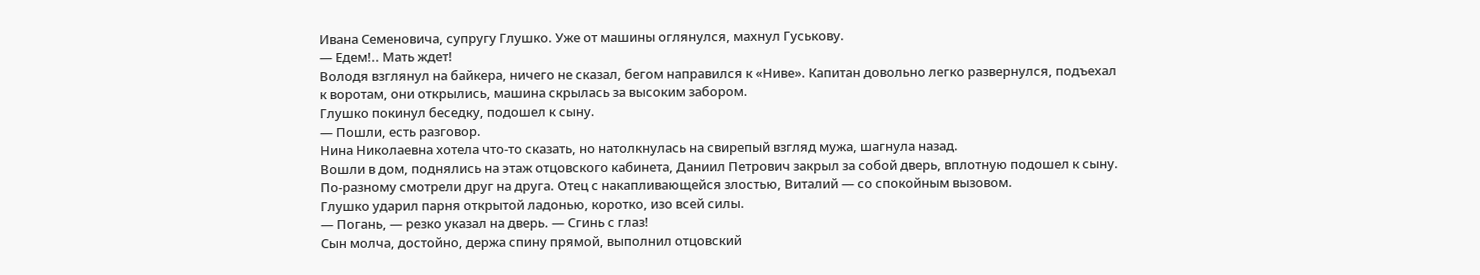Ивана Семеновича, супругу Глушко. Уже от машины оглянулся, махнул Гуськову.
— Едем!.. Мать ждет!
Володя взглянул на байкера, ничего не сказал, бегом направился к «Ниве». Капитан довольно легко развернулся, подъехал к воротам, они открылись, машина скрылась за высоким забором.
Глушко покинул беседку, подошел к сыну.
— Пошли, есть разговор.
Нина Николаевна хотела что-то сказать, но натолкнулась на свирепый взгляд мужа, шагнула назад.
Вошли в дом, поднялись на этаж отцовского кабинета, Даниил Петрович закрыл за собой дверь, вплотную подошел к сыну. По-разному смотрели друг на друга. Отец с накапливающейся злостью, Виталий — со спокойным вызовом.
Глушко ударил парня открытой ладонью, коротко, изо всей силы.
— Погань, — резко указал на дверь. — Сгинь с глаз!
Сын молча, достойно, держа спину прямой, выполнил отцовский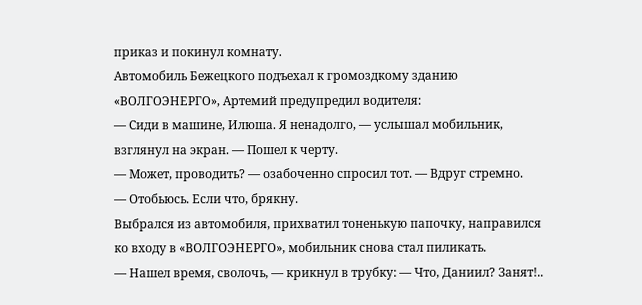приказ и покинул комнату.
Автомобиль Бежецкого подъехал к громоздкому зданию «ВОЛГОЭНЕРГО», Артемий предупредил водителя:
— Сиди в машине, Илюша. Я ненадолго, — услышал мобильник, взглянул на экран. — Пошел к черту.
— Может, проводить? — озабоченно спросил тот. — Вдруг стремно.
— Отобьюсь. Если что, брякну.
Выбрался из автомобиля, прихватил тоненькую папочку, направился ко входу в «ВОЛГОЭНЕРГО», мобильник снова стал пиликать.
— Нашел время, сволочь, — крикнул в трубку: — Что, Даниил? Занят!..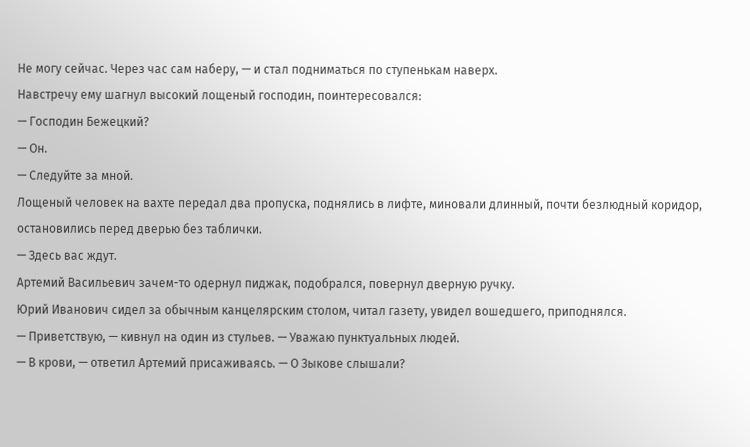Не могу сейчас. Через час сам наберу, — и стал подниматься по ступенькам наверх.
Навстречу ему шагнул высокий лощеный господин, поинтересовался:
— Господин Бежецкий?
— Он.
— Следуйте за мной.
Лощеный человек на вахте передал два пропуска, поднялись в лифте, миновали длинный, почти безлюдный коридор, остановились перед дверью без таблички.
— Здесь вас ждут.
Артемий Васильевич зачем-то одернул пиджак, подобрался, повернул дверную ручку.
Юрий Иванович сидел за обычным канцелярским столом, читал газету, увидел вошедшего, приподнялся.
— Приветствую, — кивнул на один из стульев. — Уважаю пунктуальных людей.
— В крови, — ответил Артемий присаживаясь. — О Зыкове слышали?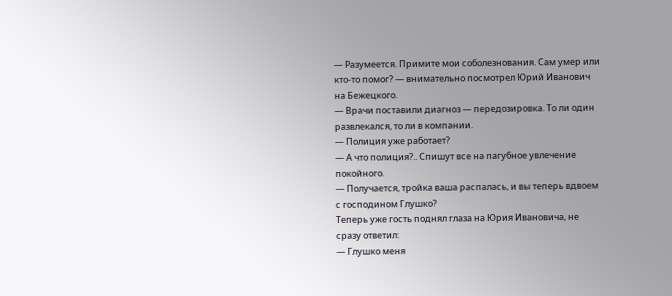— Разумеется. Примите мои соболезнования. Сам умер или кто-то помог? — внимательно посмотрел Юрий Иванович на Бежецкого.
— Врачи поставили диагноз — передозировка. То ли один развлекался, то ли в компании.
— Полиция уже работает?
— А что полиция?.. Спишут все на пагубное увлечение покойного.
— Получается, тройка ваша распалась, и вы теперь вдвоем с господином Глушко?
Теперь уже гость поднял глаза на Юрия Ивановича, не сразу ответил:
— Глушко меня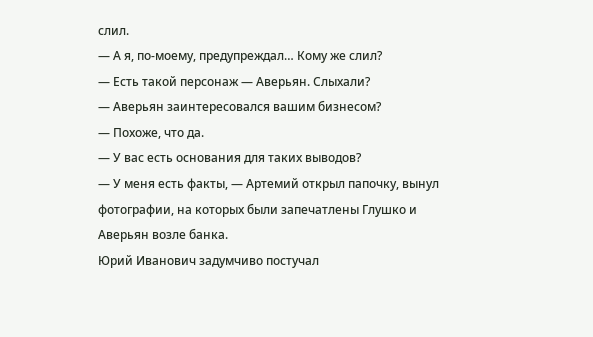слил.
— А я, по-моему, предупреждал… Кому же слил?
— Есть такой персонаж — Аверьян. Слыхали?
— Аверьян заинтересовался вашим бизнесом?
— Похоже, что да.
— У вас есть основания для таких выводов?
— У меня есть факты, — Артемий открыл папочку, вынул фотографии, на которых были запечатлены Глушко и Аверьян возле банка.
Юрий Иванович задумчиво постучал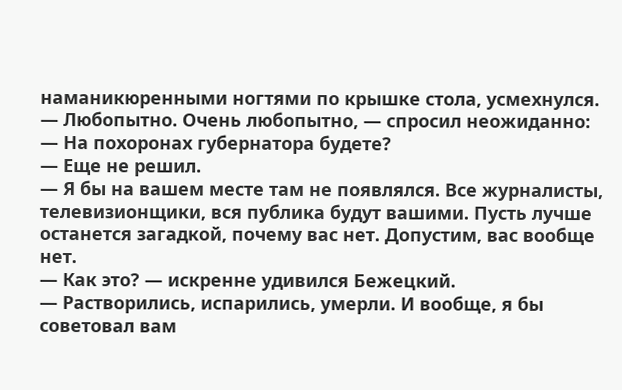наманикюренными ногтями по крышке стола, усмехнулся.
— Любопытно. Очень любопытно, — спросил неожиданно: — На похоронах губернатора будете?
— Еще не решил.
— Я бы на вашем месте там не появлялся. Все журналисты, телевизионщики, вся публика будут вашими. Пусть лучше останется загадкой, почему вас нет. Допустим, вас вообще нет.
— Как это? — искренне удивился Бежецкий.
— Растворились, испарились, умерли. И вообще, я бы советовал вам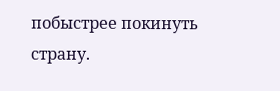побыстрее покинуть страну.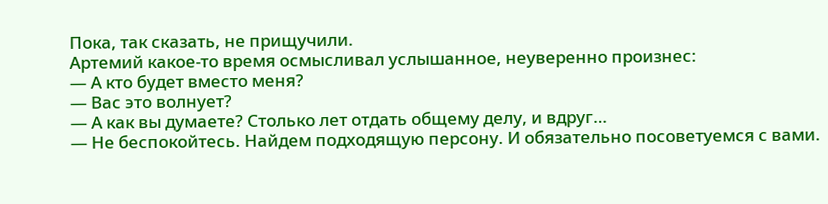Пока, так сказать, не прищучили.
Артемий какое-то время осмысливал услышанное, неуверенно произнес:
— А кто будет вместо меня?
— Вас это волнует?
— А как вы думаете? Столько лет отдать общему делу, и вдруг…
— Не беспокойтесь. Найдем подходящую персону. И обязательно посоветуемся с вами.